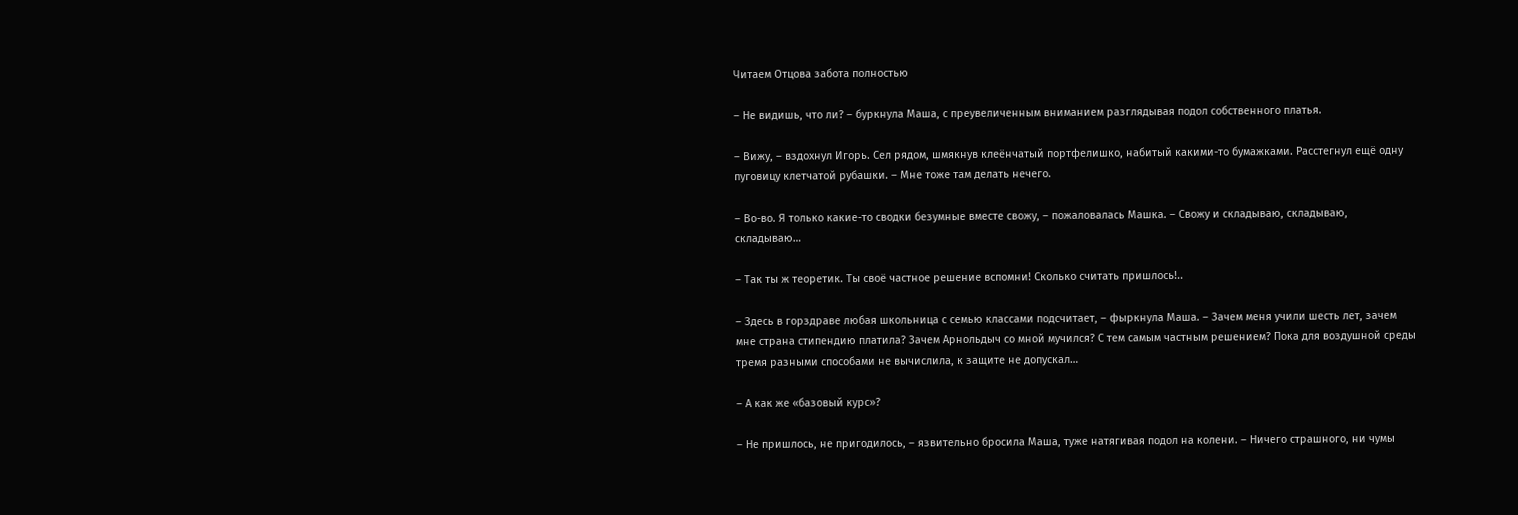Читаем Отцова забота полностью

– Не видишь, что ли? – буркнула Маша, с преувеличенным вниманием разглядывая подол собственного платья.

– Вижу, – вздохнул Игорь. Сел рядом, шмякнув клеёнчатый портфелишко, набитый какими-то бумажками. Расстегнул ещё одну пуговицу клетчатой рубашки. – Мне тоже там делать нечего.

– Во-во. Я только какие-то сводки безумные вместе свожу, – пожаловалась Машка. – Свожу и складываю, складываю, складываю…

– Так ты ж теоретик. Ты своё частное решение вспомни! Сколько считать пришлось!..

– Здесь в горздраве любая школьница с семью классами подсчитает, – фыркнула Маша. – Зачем меня учили шесть лет, зачем мне страна стипендию платила? Зачем Арнольдыч со мной мучился? С тем самым частным решением? Пока для воздушной среды тремя разными способами не вычислила, к защите не допускал…

– А как же «базовый курс»?

– Не пришлось, не пригодилось, – язвительно бросила Маша, туже натягивая подол на колени. – Ничего страшного, ни чумы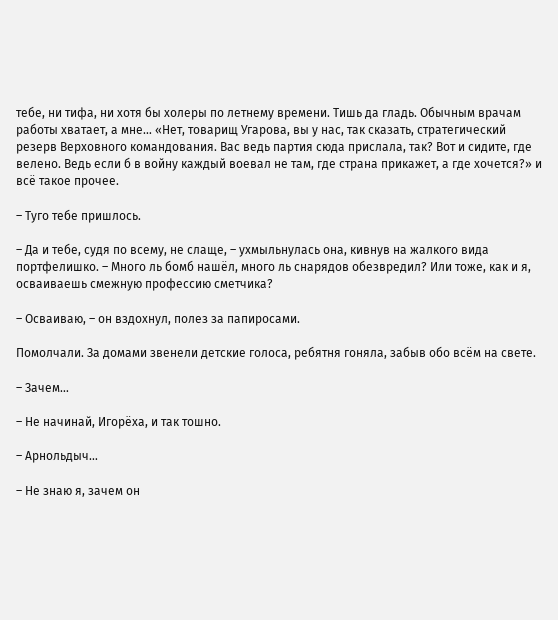тебе, ни тифа, ни хотя бы холеры по летнему времени. Тишь да гладь. Обычным врачам работы хватает, а мне… «Нет, товарищ Угарова, вы у нас, так сказать, стратегический резерв Верховного командования. Вас ведь партия сюда прислала, так? Вот и сидите, где велено. Ведь если б в войну каждый воевал не там, где страна прикажет, а где хочется?» и всё такое прочее.

– Туго тебе пришлось.

– Да и тебе, судя по всему, не слаще, – ухмыльнулась она, кивнув на жалкого вида портфелишко. – Много ль бомб нашёл, много ль снарядов обезвредил? Или тоже, как и я, осваиваешь смежную профессию сметчика?

– Осваиваю, – он вздохнул, полез за папиросами.

Помолчали. За домами звенели детские голоса, ребятня гоняла, забыв обо всём на свете.

– Зачем…

– Не начинай, Игорёха, и так тошно.

– Арнольдыч…

– Не знаю я, зачем он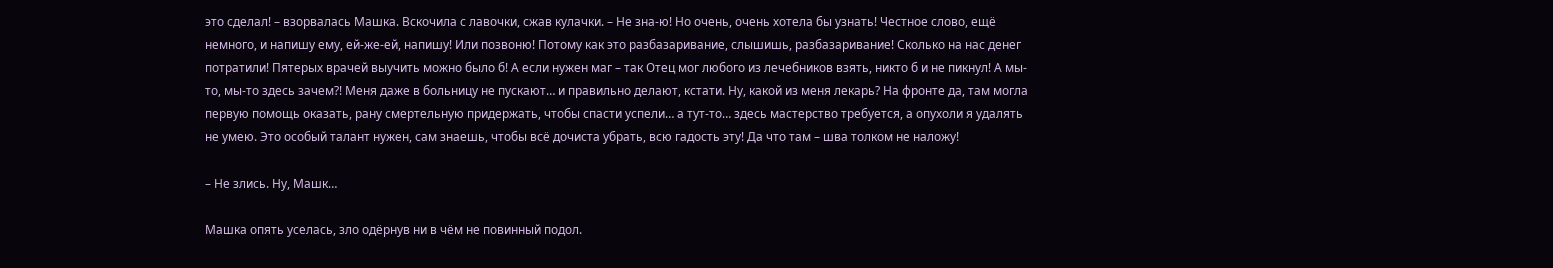это сделал! – взорвалась Машка. Вскочила с лавочки, сжав кулачки. – Не зна-ю! Но очень, очень хотела бы узнать! Честное слово, ещё немного, и напишу ему, ей-же-ей, напишу! Или позвоню! Потому как это разбазаривание, слышишь, разбазаривание! Сколько на нас денег потратили! Пятерых врачей выучить можно было б! А если нужен маг – так Отец мог любого из лечебников взять, никто б и не пикнул! А мы-то, мы-то здесь зачем?! Меня даже в больницу не пускают… и правильно делают, кстати. Ну, какой из меня лекарь? На фронте да, там могла первую помощь оказать, рану смертельную придержать, чтобы спасти успели… а тут-то… здесь мастерство требуется, а опухоли я удалять не умею. Это особый талант нужен, сам знаешь, чтобы всё дочиста убрать, всю гадость эту! Да что там – шва толком не наложу!

– Не злись. Ну, Машк…

Машка опять уселась, зло одёрнув ни в чём не повинный подол.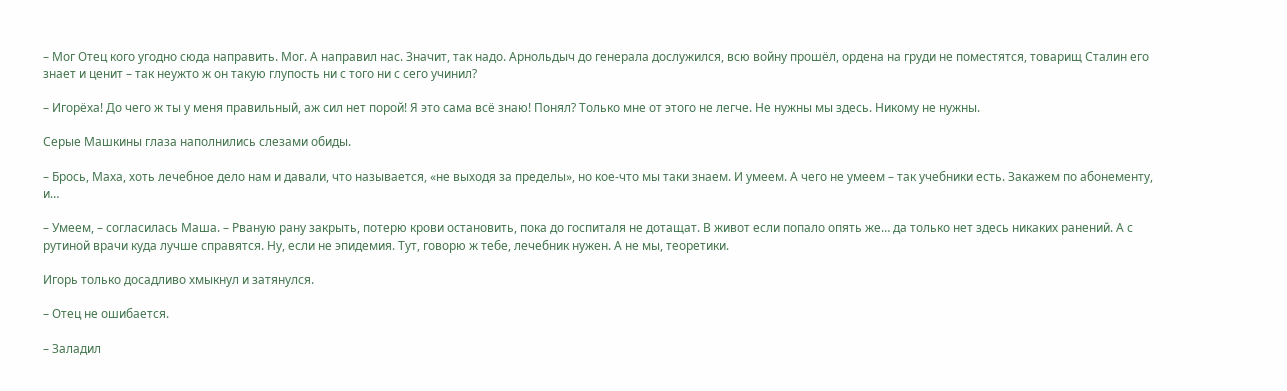– Мог Отец кого угодно сюда направить. Мог. А направил нас. Значит, так надо. Арнольдыч до генерала дослужился, всю войну прошёл, ордена на груди не поместятся, товарищ Сталин его знает и ценит – так неужто ж он такую глупость ни с того ни с сего учинил?

– Игорёха! До чего ж ты у меня правильный, аж сил нет порой! Я это сама всё знаю! Понял? Только мне от этого не легче. Не нужны мы здесь. Никому не нужны.

Серые Машкины глаза наполнились слезами обиды.

– Брось, Маха, хоть лечебное дело нам и давали, что называется, «не выходя за пределы», но кое-что мы таки знаем. И умеем. А чего не умеем – так учебники есть. Закажем по абонементу, и…

– Умеем, – согласилась Маша. – Рваную рану закрыть, потерю крови остановить, пока до госпиталя не дотащат. В живот если попало опять же… да только нет здесь никаких ранений. А с рутиной врачи куда лучше справятся. Ну, если не эпидемия. Тут, говорю ж тебе, лечебник нужен. А не мы, теоретики.

Игорь только досадливо хмыкнул и затянулся.

– Отец не ошибается.

– Заладил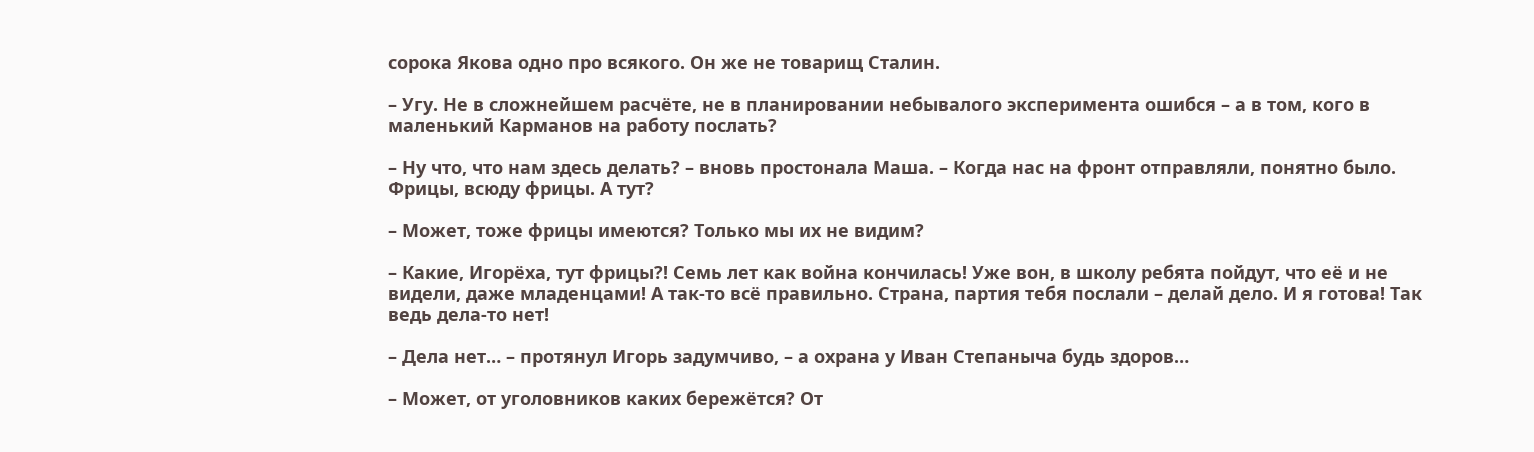сорока Якова одно про всякого. Он же не товарищ Сталин.

– Угу. Не в сложнейшем расчёте, не в планировании небывалого эксперимента ошибся – а в том, кого в маленький Карманов на работу послать?

– Ну что, что нам здесь делать? – вновь простонала Маша. – Когда нас на фронт отправляли, понятно было. Фрицы, всюду фрицы. А тут?

– Может, тоже фрицы имеются? Только мы их не видим?

– Какие, Игорёха, тут фрицы?! Семь лет как война кончилась! Уже вон, в школу ребята пойдут, что её и не видели, даже младенцами! А так-то всё правильно. Страна, партия тебя послали – делай дело. И я готова! Так ведь дела-то нет!

– Дела нет… – протянул Игорь задумчиво, – а охрана у Иван Степаныча будь здоров…

– Может, от уголовников каких бережётся? От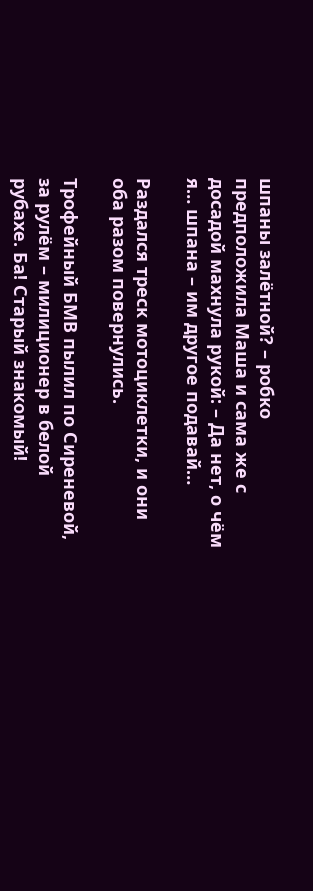шпаны залётной? – робко предположила Маша и сама же с досадой махнула рукой: – Да нет, о чём я… шпана – им другое подавай…

Раздался треск мотоциклетки, и они оба разом повернулись.

Трофейный БМВ пылил по Сиреневой, за рулём – милиционер в белой рубахе. Ба! Старый знакомый!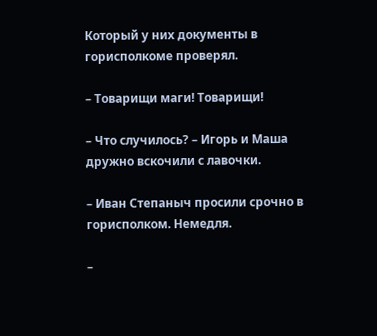Который у них документы в горисполкоме проверял.

– Товарищи маги! Товарищи!

– Что случилось? – Игорь и Маша дружно вскочили с лавочки.

– Иван Степаныч просили срочно в горисполком. Немедля.

–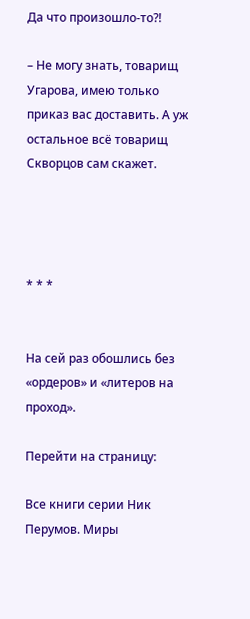Да что произошло-то?!

– Не могу знать, товарищ Угарова, имею только приказ вас доставить. А уж остальное всё товарищ Скворцов сам скажет.




* * *


На сей раз обошлись без «ордеров» и «литеров на проход».

Перейти на страницу:

Все книги серии Ник Перумов. Миры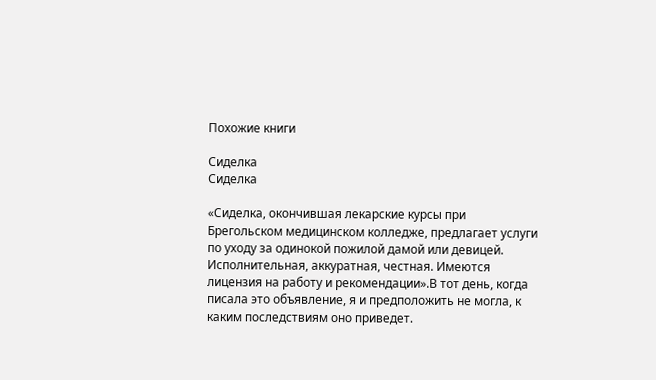Похожие книги

Сиделка
Сиделка

«Сиделка, окончившая лекарские курсы при Брегольском медицинском колледже, предлагает услуги по уходу за одинокой пожилой дамой или девицей. Исполнительная, аккуратная, честная. Имеются лицензия на работу и рекомендации».В тот день, когда писала это объявление, я и предположить не могла, к каким последствиям оно приведет.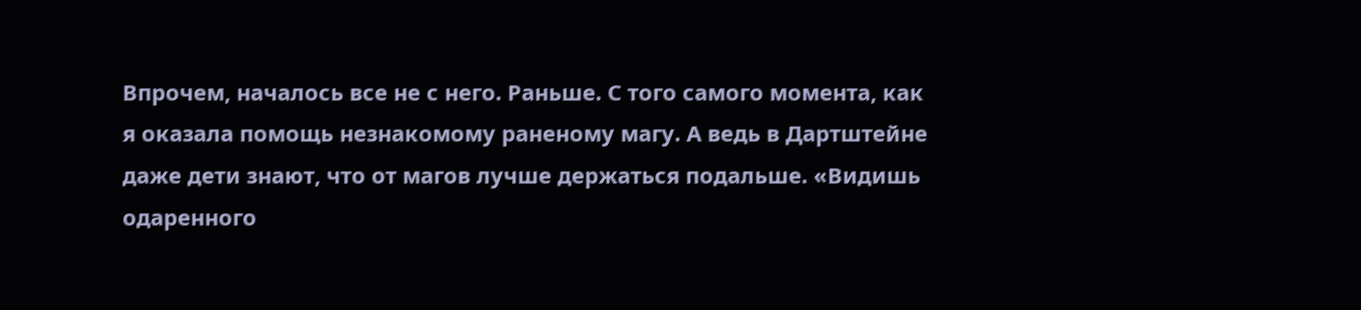Впрочем, началось все не с него. Раньше. С того самого момента, как я оказала помощь незнакомому раненому магу. А ведь в Дартштейне даже дети знают, что от магов лучше держаться подальше. «Видишь одаренного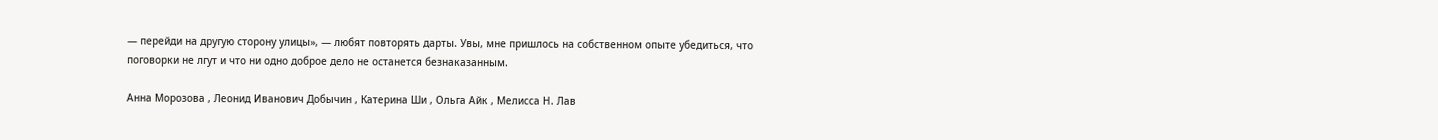— перейди на другую сторону улицы», — любят повторять дарты. Увы, мне пришлось на собственном опыте убедиться, что поговорки не лгут и что ни одно доброе дело не останется безнаказанным.

Анна Морозова , Леонид Иванович Добычин , Катерина Ши , Ольга Айк , Мелисса Н. Лав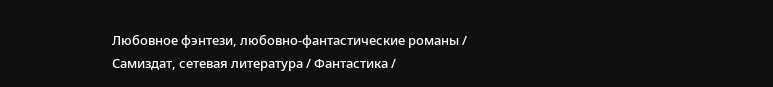Любовное фэнтези, любовно-фантастические романы / Самиздат, сетевая литература / Фантастика /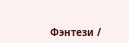Фэнтези /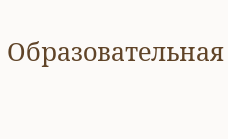Образовательная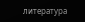литература